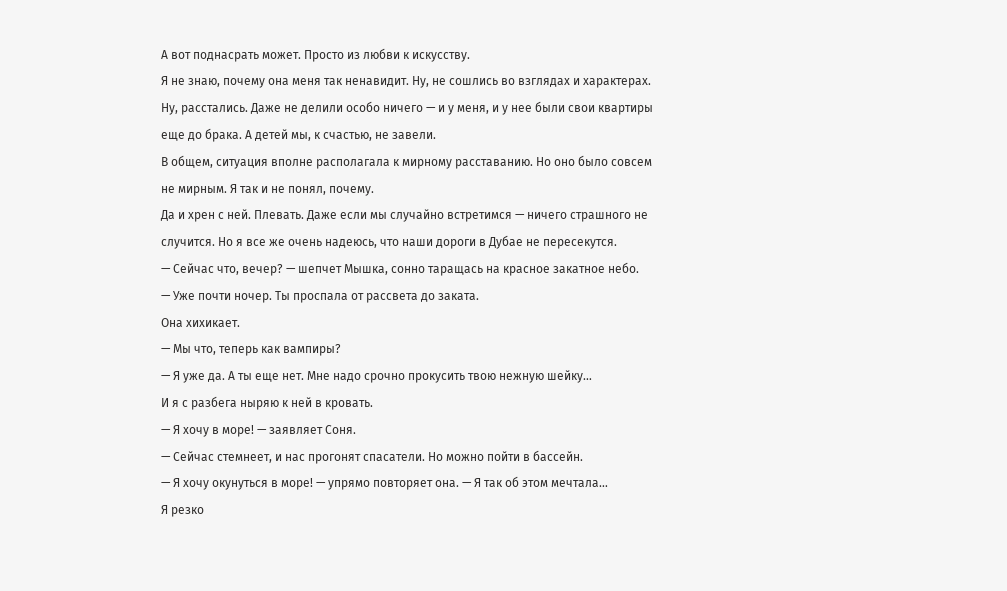А вот поднасрать может. Просто из любви к искусству.
Я не знаю, почему она меня так ненавидит. Ну, не сошлись во взглядах и характерах. Ну, расстались. Даже не делили особо ничего — и у меня, и у нее были свои квартиры еще до брака. А детей мы, к счастью, не завели.
В общем, ситуация вполне располагала к мирному расставанию. Но оно было совсем не мирным. Я так и не понял, почему.
Да и хрен с ней. Плевать. Даже если мы случайно встретимся — ничего страшного не случится. Но я все же очень надеюсь, что наши дороги в Дубае не пересекутся.
— Сейчас что, вечер? — шепчет Мышка, сонно таращась на красное закатное небо.
— Уже почти ночер. Ты проспала от рассвета до заката.
Она хихикает.
— Мы что, теперь как вампиры?
— Я уже да. А ты еще нет. Мне надо срочно прокусить твою нежную шейку…
И я с разбега ныряю к ней в кровать.
— Я хочу в море! — заявляет Соня.
— Сейчас стемнеет, и нас прогонят спасатели. Но можно пойти в бассейн.
— Я хочу окунуться в море! — упрямо повторяет она. — Я так об этом мечтала…
Я резко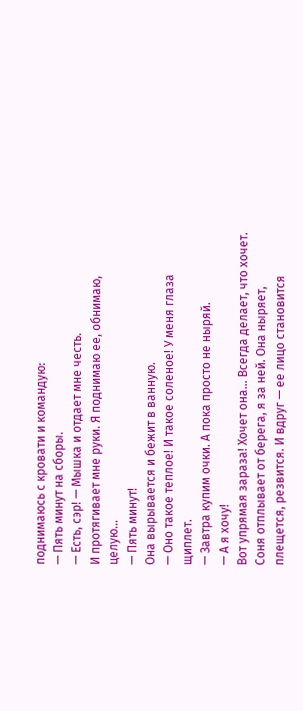поднимаюсь с кровати и командую:
— Пять минут на сборы.
— Есть, сэр! — Мышка и отдает мне честь.
И протягивает мне руки. Я поднимаю ее, обнимаю, целую…
— Пять минут!
Она вырывается и бежит в ванную.
— Оно такое теплое! И такое соленое! У меня глаза щиплет.
— Завтра купим очки. А пока просто не ныряй.
— А я хочу!
Вот упрямая зараза! Хочет она… Всегда делает, что хочет.
Соня отплывает от берега, я за ней. Она ныряет, плещется, резвится. И вдруг — ее лицо становится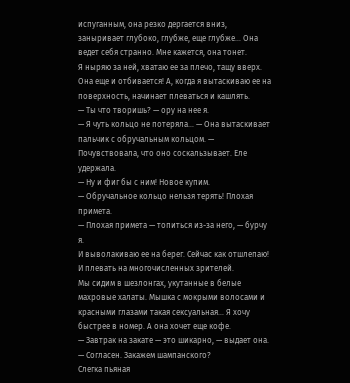испуганным, она резко дергается вниз, заныривает глубоко, глубже, еще глубже… Она ведет себя странно. Мне кажется, она тонет.
Я ныряю за ней, хватаю ее за плечо, тащу вверх. Она еще и отбивается! А, когда я вытаскиваю ее на поверхность, начинает плеваться и кашлять.
— Ты что творишь? — ору на нее я.
— Я чуть кольцо не потеряла… — Она вытаскивает пальчик с обручальным кольцом. — Почувствовала, что оно соскальзывает. Еле удержала.
— Ну и фиг бы с ним! Новое купим.
— Обручальное кольцо нельзя терять! Плохая примета.
— Плохая примета — топиться из-за него, — бурчу я.
И выволакиваю ее на берег. Сейчас как отшлепаю! И плевать на многочисленных зрителей.
Мы сидим в шезлонгах, укутанные в белые махровые халаты. Мышка с мокрыми волосами и красными глазами такая сексуальная… Я хочу быстрее в номер. А она хочет еще кофе.
— Завтрак на закате — это шикарно, — выдает она.
— Согласен. Закажем шампанского?
Слегка пьяная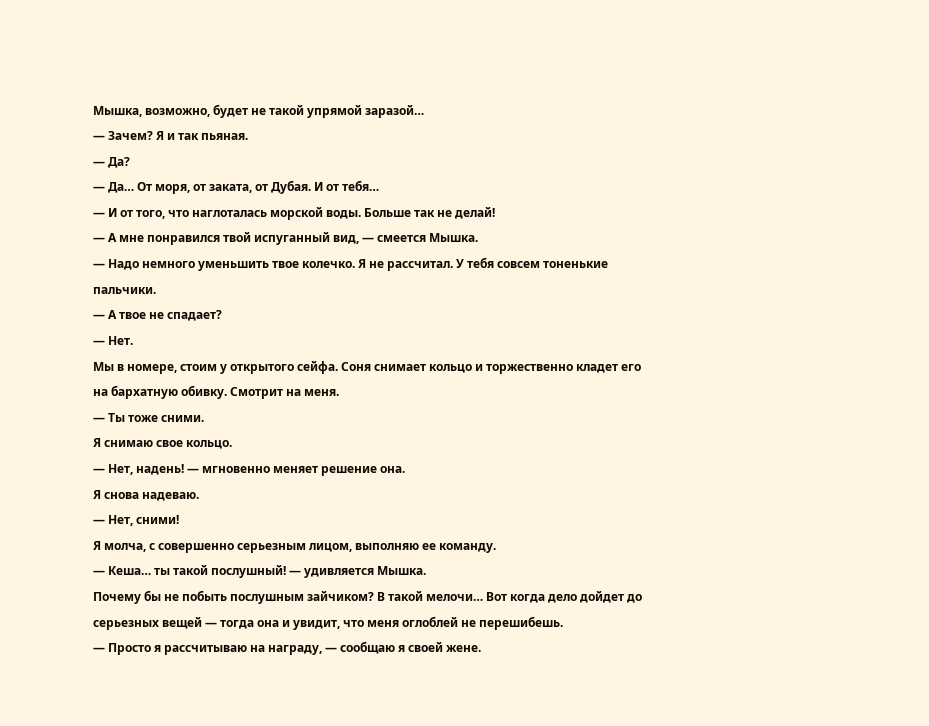Мышка, возможно, будет не такой упрямой заразой…
— Зачем? Я и так пьяная.
— Да?
— Да… От моря, от заката, от Дубая. И от тебя…
— И от того, что наглоталась морской воды. Больше так не делай!
— А мне понравился твой испуганный вид, — смеется Мышка.
— Надо немного уменьшить твое колечко. Я не рассчитал. У тебя совсем тоненькие пальчики.
— А твое не спадает?
— Нет.
Мы в номере, стоим у открытого сейфа. Соня снимает кольцо и торжественно кладет его на бархатную обивку. Смотрит на меня.
— Ты тоже сними.
Я снимаю свое кольцо.
— Нет, надень! — мгновенно меняет решение она.
Я снова надеваю.
— Нет, сними!
Я молча, с совершенно серьезным лицом, выполняю ее команду.
— Кеша… ты такой послушный! — удивляется Мышка.
Почему бы не побыть послушным зайчиком? В такой мелочи… Вот когда дело дойдет до серьезных вещей — тогда она и увидит, что меня оглоблей не перешибешь.
— Просто я рассчитываю на награду, — сообщаю я своей жене.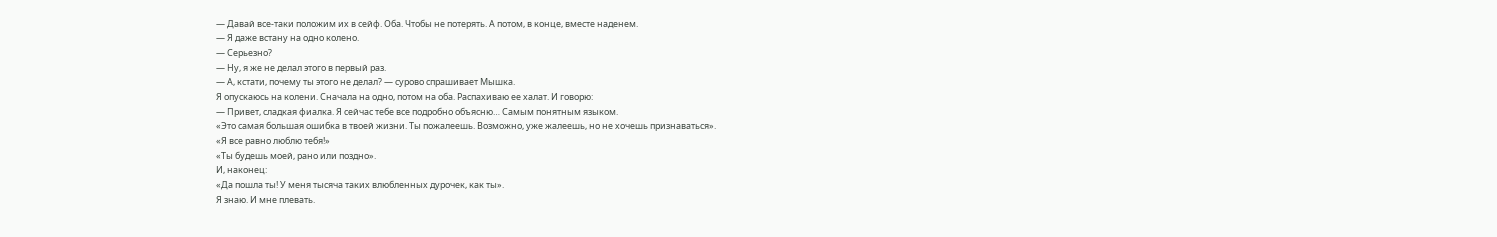— Давай все-таки положим их в сейф. Оба. Чтобы не потерять. А потом, в конце, вместе наденем.
— Я даже встану на одно колено.
— Серьезно?
— Ну, я же не делал этого в первый раз.
— А, кстати, почему ты этого не делал? — сурово спрашивает Мышка.
Я опускаюсь на колени. Сначала на одно, потом на оба. Распахиваю ее халат. И говорю:
— Привет, сладкая фиалка. Я сейчас тебе все подробно объясню… Самым понятным языком.
«Это самая большая ошибка в твоей жизни. Ты пожалеешь. Возможно, уже жалеешь, но не хочешь признаваться».
«Я все равно люблю тебя!»
«Ты будешь моей, рано или поздно».
И, наконец:
«Да пошла ты! У меня тысяча таких влюбленных дурочек, как ты».
Я знаю. И мне плевать.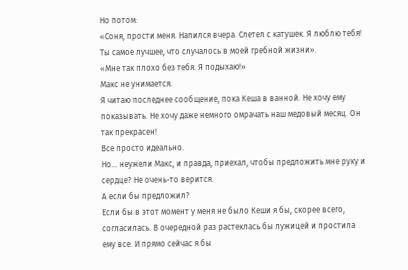Но потом:
«Соня, прости меня. Напился вчера. Слетел с катушек. Я люблю тебя! Ты самое лучшее, что случалось в моей гребной жизни».
«Мне так плохо без тебя. Я подыхаю!»
Макс не унимается.
Я читаю последнее сообщение, пока Кеша в ванной. Не хочу ему показывать. Не хочу даже немного омрачать наш медовый месяц. Он так прекрасен!
Все просто идеально.
Но… неужели Макс, и правда, приехал, чтобы предложить мне руку и сердце? Не очень-то верится.
А если бы предложил?
Если бы в этот момент у меня не было Кеши я бы, скорее всего, согласилась. В очередной раз растеклась бы лужицей и простила ему все. И прямо сейчас я бы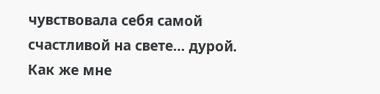чувствовала себя самой счастливой на свете… дурой.
Как же мне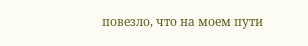повезло, что на моем пути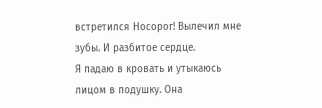встретился Носорог! Вылечил мне зубы. И разбитое сердце.
Я падаю в кровать и утыкаюсь лицом в подушку. Она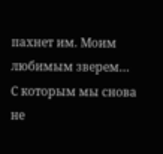пахнет им. Моим любимым зверем… С которым мы снова не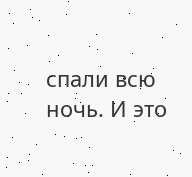спали всю ночь. И это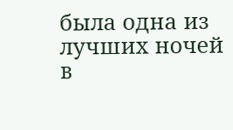была одна из лучших ночей в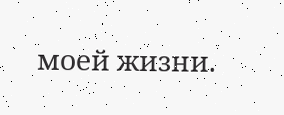моей жизни.